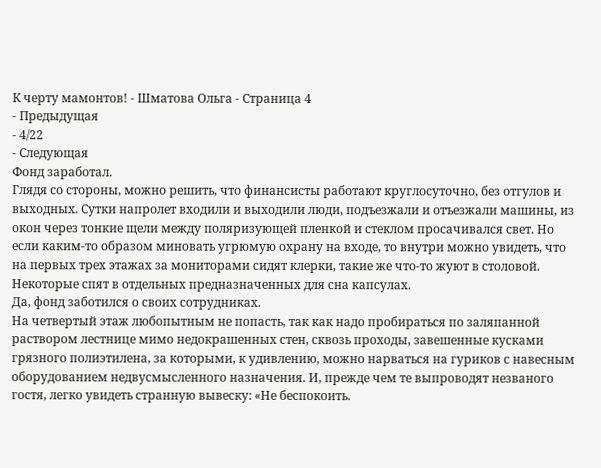К черту мамонтов! - Шматова Ольга - Страница 4
- Предыдущая
- 4/22
- Следующая
Фонд заработал.
Глядя со стороны, можно решить, что финансисты работают круглосуточно, без отгулов и выходных. Сутки напролет входили и выходили люди, подъезжали и отъезжали машины, из окон через тонкие щели между поляризующей пленкой и стеклом просачивался свет. Но если каким-то образом миновать угрюмую охрану на входе, то внутри можно увидеть, что на первых трех этажах за мониторами сидят клерки, такие же что-то жуют в столовой. Некоторые спят в отдельных предназначенных для сна капсулах.
Да, фонд заботился о своих сотрудниках.
На четвертый этаж любопытным не попасть, так как надо пробираться по заляпанной раствором лестнице мимо недокрашенных стен, сквозь проходы, завешенные кусками грязного полиэтилена, за которыми, к удивлению, можно нарваться на гуриков с навесным оборудованием недвусмысленного назначения. И, прежде чем те выпроводят незваного гостя, легко увидеть странную вывеску: «Не беспокоить.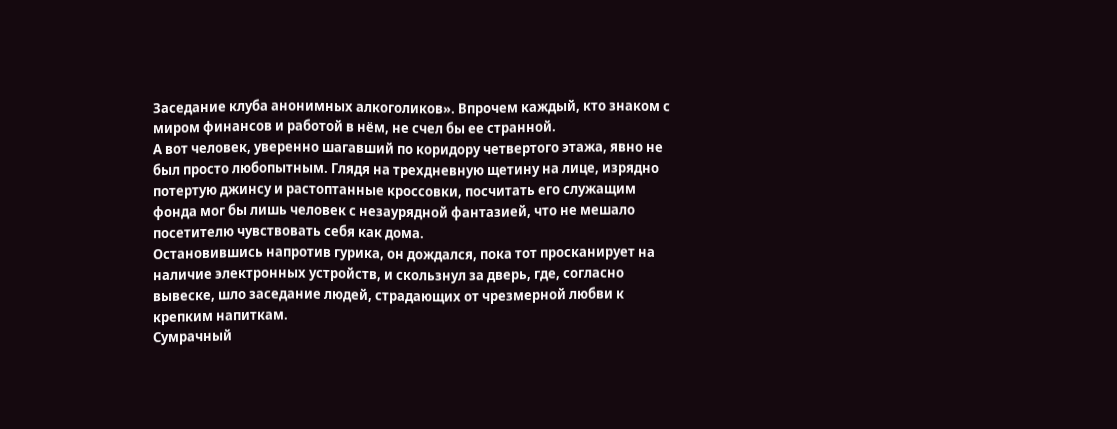Заседание клуба анонимных алкоголиков». Впрочем каждый, кто знаком с миром финансов и работой в нём, не счел бы ее странной.
А вот человек, уверенно шагавший по коридору четвертого этажа, явно не был просто любопытным. Глядя на трехдневную щетину на лице, изрядно потертую джинсу и растоптанные кроссовки, посчитать его служащим фонда мог бы лишь человек с незаурядной фантазией, что не мешало посетителю чувствовать себя как дома.
Остановившись напротив гурика, он дождался, пока тот просканирует на наличие электронных устройств, и скользнул за дверь, где, согласно вывеске, шло заседание людей, страдающих от чрезмерной любви к крепким напиткам.
Сумрачный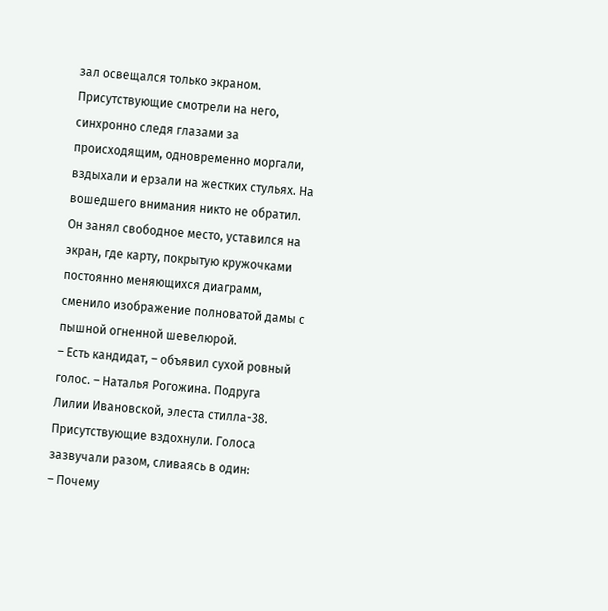зал освещался только экраном. Присутствующие смотрели на него, синхронно следя глазами за происходящим, одновременно моргали, вздыхали и ерзали на жестких стульях. На вошедшего внимания никто не обратил. Он занял свободное место, уставился на экран, где карту, покрытую кружочками постоянно меняющихся диаграмм, сменило изображение полноватой дамы с пышной огненной шевелюрой.
– Есть кандидат, – объявил сухой ровный голос. – Наталья Рогожина. Подруга Лилии Ивановской, элеста стилла-38.
Присутствующие вздохнули. Голоса зазвучали разом, сливаясь в один:
– Почему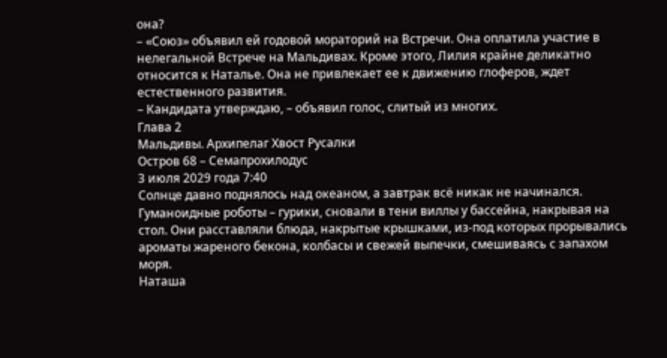она?
– «Союз» объявил ей годовой мораторий на Встречи. Она оплатила участие в нелегальной Встрече на Мальдивах. Кроме этого, Лилия крайне деликатно относится к Наталье. Она не привлекает ее к движению глоферов, ждет естественного развития.
– Кандидата утверждаю, – объявил голос, слитый из многих.
Глава 2
Мальдивы. Архипелаг Хвост Русалки
Остров 68 – Семапрохилодус
3 июля 2029 года 7:40
Солнце давно поднялось над океаном, а завтрак всё никак не начинался. Гуманоидные роботы – гурики, сновали в тени виллы у бассейна, накрывая на стол. Они расставляли блюда, накрытые крышками, из-под которых прорывались ароматы жареного бекона, колбасы и свежей выпечки, смешиваясь с запахом моря.
Наташа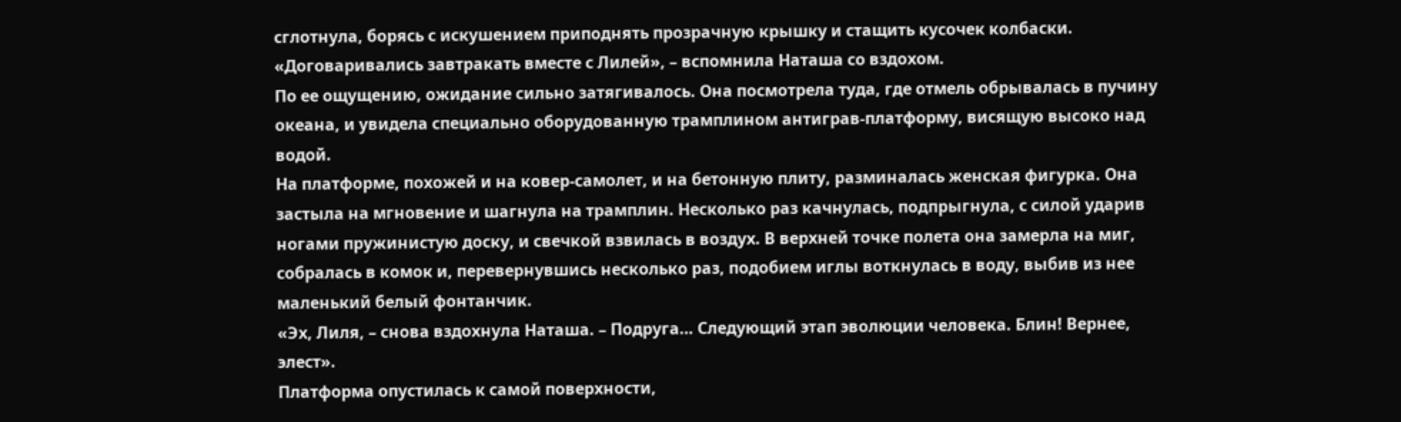сглотнула, борясь с искушением приподнять прозрачную крышку и стащить кусочек колбаски.
«Договаривались завтракать вместе с Лилей», – вспомнила Наташа со вздохом.
По ее ощущению, ожидание сильно затягивалось. Она посмотрела туда, где отмель обрывалась в пучину океана, и увидела специально оборудованную трамплином антиграв-платформу, висящую высоко над водой.
На платформе, похожей и на ковер-самолет, и на бетонную плиту, разминалась женская фигурка. Она застыла на мгновение и шагнула на трамплин. Несколько раз качнулась, подпрыгнула, с силой ударив ногами пружинистую доску, и свечкой взвилась в воздух. В верхней точке полета она замерла на миг, собралась в комок и, перевернувшись несколько раз, подобием иглы воткнулась в воду, выбив из нее маленький белый фонтанчик.
«Эх, Лиля, – снова вздохнула Наташа. – Подруга… Следующий этап эволюции человека. Блин! Вернее, элест».
Платформа опустилась к самой поверхности,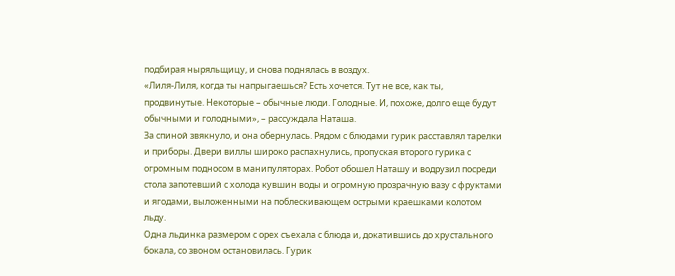подбирая ныряльщицу, и снова поднялась в воздух.
«Лиля-Лиля, когда ты напрыгаешься? Есть хочется. Тут не все, как ты, продвинутые. Некоторые – обычные люди. Голодные. И, похоже, долго еще будут обычными и голодными», – рассуждала Наташа.
За спиной звякнуло, и она обернулась. Рядом с блюдами гурик расставлял тарелки и приборы. Двери виллы широко распахнулись, пропуская второго гурика с огромным подносом в манипуляторах. Робот обошел Наташу и водрузил посреди стола запотевший с холода кувшин воды и огромную прозрачную вазу с фруктами и ягодами, выложенными на поблескивающем острыми краешками колотом льду.
Одна льдинка размером с орех съехала с блюда и, докатившись до хрустального бокала, со звоном остановилась. Гурик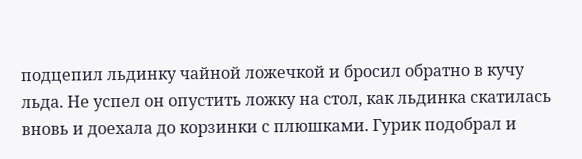подцепил льдинку чайной ложечкой и бросил обратно в кучу льда. Не успел он опустить ложку на стол, как льдинка скатилась вновь и доехала до корзинки с плюшками. Гурик подобрал и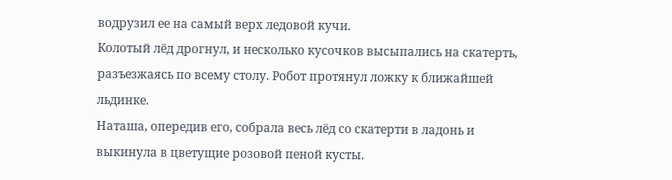водрузил ее на самый верх ледовой кучи.
Колотый лёд дрогнул, и несколько кусочков высыпались на скатерть, разъезжаясь по всему столу. Робот протянул ложку к ближайшей льдинке.
Наташа, опередив его, собрала весь лёд со скатерти в ладонь и выкинула в цветущие розовой пеной кусты.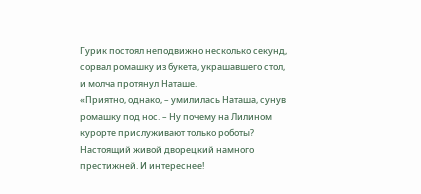Гурик постоял неподвижно несколько секунд, сорвал ромашку из букета, украшавшего стол, и молча протянул Наташе.
«Приятно, однако, – умилилась Наташа, сунув ромашку под нос. – Ну почему на Лилином курорте прислуживают только роботы? Настоящий живой дворецкий намного престижней. И интереснее!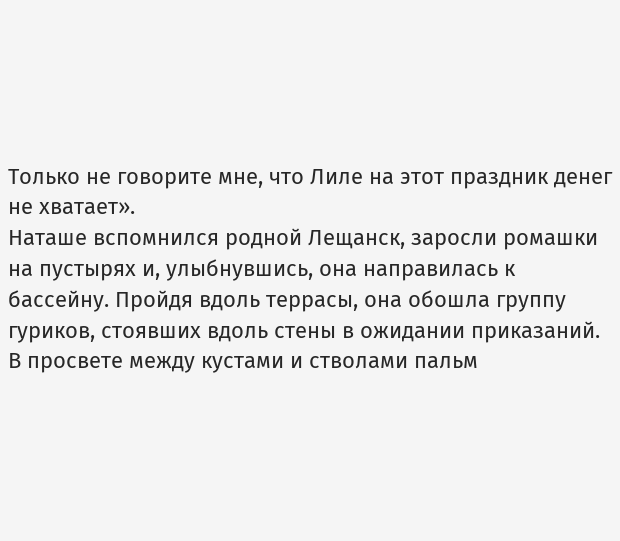Только не говорите мне, что Лиле на этот праздник денег не хватает».
Наташе вспомнился родной Лещанск, заросли ромашки на пустырях и, улыбнувшись, она направилась к бассейну. Пройдя вдоль террасы, она обошла группу гуриков, стоявших вдоль стены в ожидании приказаний. В просвете между кустами и стволами пальм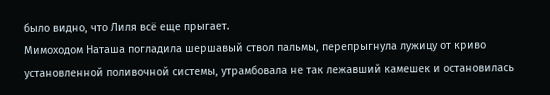было видно, что Лиля всё еще прыгает.
Мимоходом Наташа погладила шершавый ствол пальмы, перепрыгнула лужицу от криво установленной поливочной системы, утрамбовала не так лежавший камешек и остановилась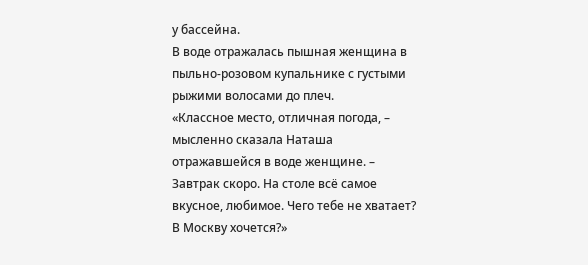у бассейна.
В воде отражалась пышная женщина в пыльно-розовом купальнике с густыми рыжими волосами до плеч.
«Классное место, отличная погода, – мысленно сказала Наташа отражавшейся в воде женщине. – Завтрак скоро. На столе всё самое вкусное, любимое. Чего тебе не хватает? В Москву хочется?»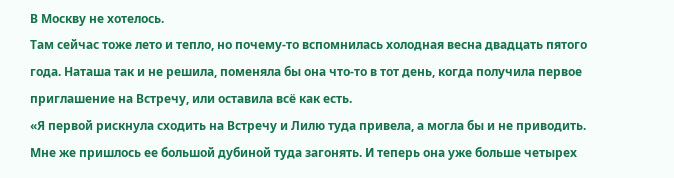В Москву не хотелось.
Там сейчас тоже лето и тепло, но почему-то вспомнилась холодная весна двадцать пятого года. Наташа так и не решила, поменяла бы она что-то в тот день, когда получила первое приглашение на Встречу, или оставила всё как есть.
«Я первой рискнула сходить на Встречу и Лилю туда привела, а могла бы и не приводить. Мне же пришлось ее большой дубиной туда загонять. И теперь она уже больше четырех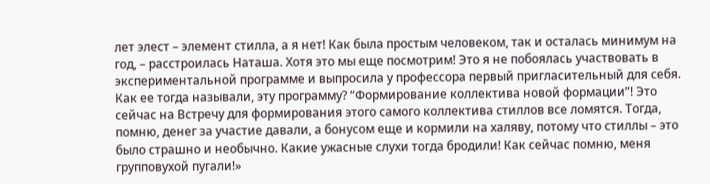лет элест – элемент стилла, а я нет! Как была простым человеком, так и осталась минимум на год, – расстроилась Наташа. Хотя это мы еще посмотрим! Это я не побоялась участвовать в экспериментальной программе и выпросила у профессора первый пригласительный для себя. Как ее тогда называли, эту программу? “Формирование коллектива новой формации”! Это сейчас на Встречу для формирования этого самого коллектива стиллов все ломятся. Тогда, помню, денег за участие давали, а бонусом еще и кормили на халяву, потому что стиллы – это было страшно и необычно. Какие ужасные слухи тогда бродили! Как сейчас помню, меня групповухой пугали!»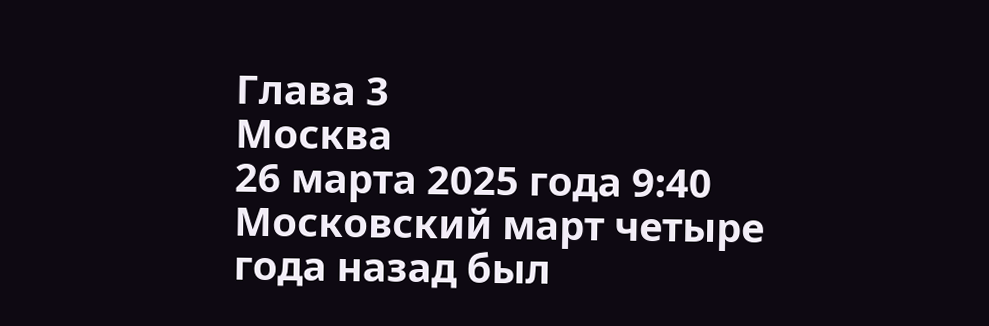Глава 3
Москва
26 марта 2025 года 9:40
Московский март четыре года назад был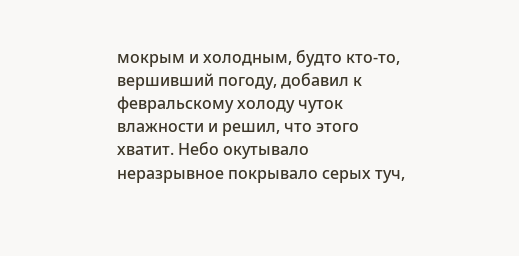мокрым и холодным, будто кто-то, вершивший погоду, добавил к февральскому холоду чуток влажности и решил, что этого хватит. Небо окутывало неразрывное покрывало серых туч,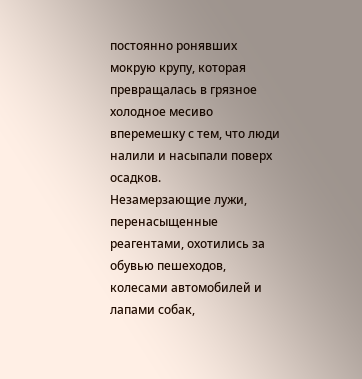постоянно ронявших мокрую крупу, которая превращалась в грязное холодное месиво вперемешку с тем, что люди налили и насыпали поверх осадков.
Незамерзающие лужи, перенасыщенные реагентами, охотились за обувью пешеходов, колесами автомобилей и лапами собак,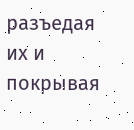разъедая их и покрывая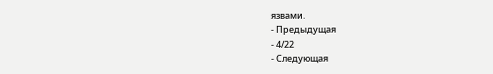язвами.
- Предыдущая
- 4/22
- Следующая